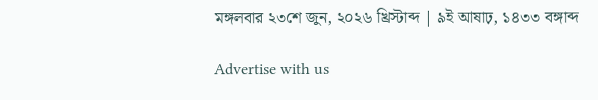মঙ্গলবার ২৩শে জুন, ২০২৬ খ্রিস্টাব্দ | ৯ই আষাঢ়, ১৪৩৩ বঙ্গাব্দ

Advertise with us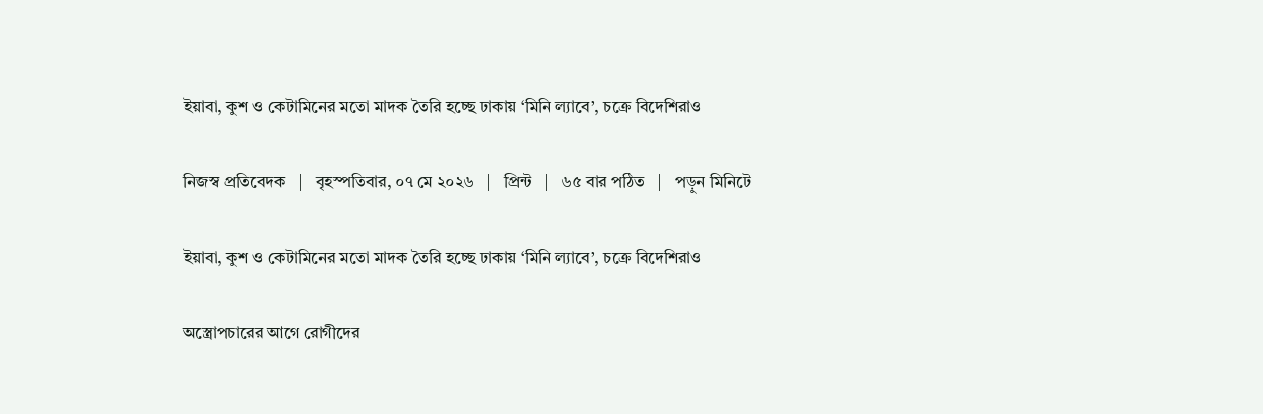ইয়াবা, কুশ ও কেটামিনের মতো মাদক তৈরি হচ্ছে ঢাকায় ‘মিনি ল্যাবে’, চক্রে বিদেশিরাও

নিজস্ব প্রতিবেদক   |   বৃহস্পতিবার, ০৭ মে ২০২৬   |   প্রিন্ট   |   ৬৫ বার পঠিত   |   পড়ুন মিনিটে

ইয়াবা, কুশ ও কেটামিনের মতো মাদক তৈরি হচ্ছে ঢাকায় ‘মিনি ল্যাবে’, চক্রে বিদেশিরাও

অস্ত্রোপচারের আগে রোগীদের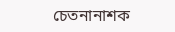চেতনানাশক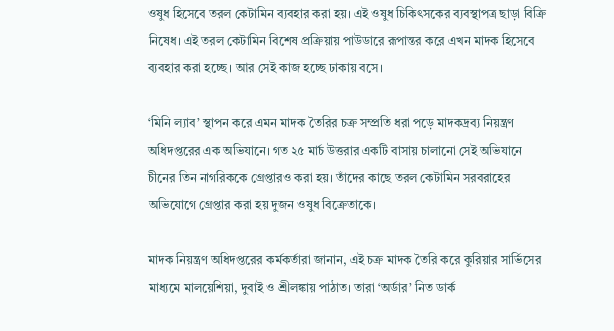ওষুধ হিসেবে তরল কেটামিন ব্যবহার করা হয়। এই ওষুধ চিকিৎসকের ব্যবস্থাপত্র ছাড়া বিক্রি নিষেধ। এই তরল কেটামিন বিশেষ প্রক্রিয়ায় পাউডারে রূপান্তর করে এখন মাদক হিসেবে ব্যবহার করা হচ্ছে। আর সেই কাজ হচ্ছে ঢাকায় বসে।

‘মিনি ল্যাব’ স্থাপন করে এমন মাদক তৈরির চক্র সম্প্রতি ধরা পড়ে মাদকদ্রব্য নিয়ন্ত্রণ অধিদপ্তরের এক অভিযানে। গত ২৫ মার্চ উত্তরার একটি বাসায় চালানো সেই অভিযানে চীনের তিন নাগরিককে গ্রেপ্তারও করা হয়। তাঁদের কাছে তরল কেটামিন সরবরাহের অভিযোগে গ্রেপ্তার করা হয় দুজন ওষুধ বিক্রেতাকে।

মাদক নিয়ন্ত্রণ অধিদপ্তরের কর্মকর্তারা জানান, এই চক্র মাদক তৈরি করে কুরিয়ার সার্ভিসের মাধ্যমে মালয়েশিয়া, দুবাই ও শ্রীলঙ্কায় পাঠাত। তারা ‘অর্ডার’ নিত ডার্ক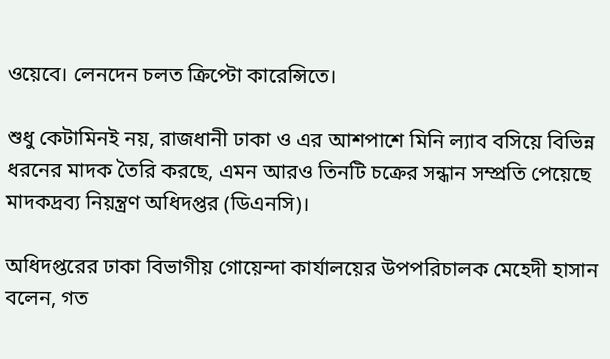ওয়েবে। লেনদেন চলত ক্রিপ্টো কারেন্সিতে।

শুধু কেটামিনই নয়, রাজধানী ঢাকা ও এর আশপাশে মিনি ল্যাব বসিয়ে বিভিন্ন ধরনের মাদক তৈরি করছে, এমন আরও তিনটি চক্রের সন্ধান সম্প্রতি পেয়েছে মাদকদ্রব্য নিয়ন্ত্রণ অধিদপ্তর (ডিএনসি)।

অধিদপ্তরের ঢাকা বিভাগীয় গোয়েন্দা কার্যালয়ের উপপরিচালক মেহেদী হাসান বলেন, গত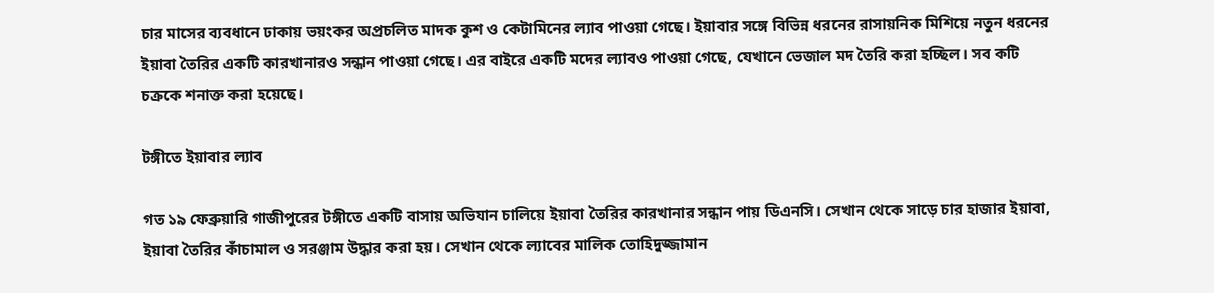চার মাসের ব্যবধানে ঢাকায় ভয়ংকর অপ্রচলিত মাদক কুশ ও কেটামিনের ল্যাব পাওয়া গেছে। ইয়াবার সঙ্গে বিভিন্ন ধরনের রাসায়নিক মিশিয়ে নতুন ধরনের ইয়াবা তৈরির একটি কারখানারও সন্ধান পাওয়া গেছে। এর বাইরে একটি মদের ল্যাবও পাওয়া গেছে, যেখানে ভেজাল মদ তৈরি করা হচ্ছিল। সব কটি চক্রকে শনাক্ত করা হয়েছে।

টঙ্গীতে ইয়াবার ল্যাব

গত ১৯ ফেব্রুয়ারি গাজীপুরের টঙ্গীতে একটি বাসায় অভিযান চালিয়ে ইয়াবা তৈরির কারখানার সন্ধান পায় ডিএনসি। সেখান থেকে সাড়ে চার হাজার ইয়াবা, ইয়াবা তৈরির কাঁচামাল ও সরঞ্জাম উদ্ধার করা হয়। সেখান থেকে ল্যাবের মালিক তোহিদুজ্জামান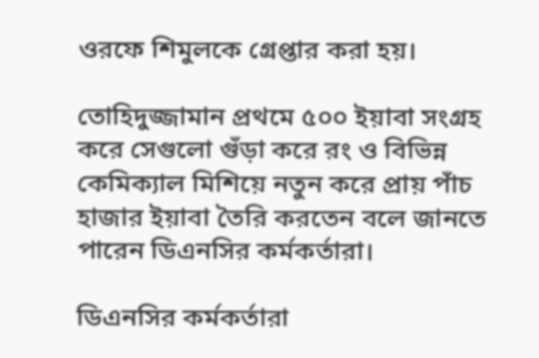ওরফে শিমুলকে গ্রেপ্তার করা হয়।

তোহিদুজ্জামান প্রথমে ৫০০ ইয়াবা সংগ্রহ করে সেগুলো গুঁড়া করে রং ও বিভিন্ন কেমিক্যাল মিশিয়ে নতুন করে প্রায় পাঁচ হাজার ইয়াবা তৈরি করতেন বলে জানতে পারেন ডিএনসির কর্মকর্তারা।

ডিএনসির কর্মকর্তারা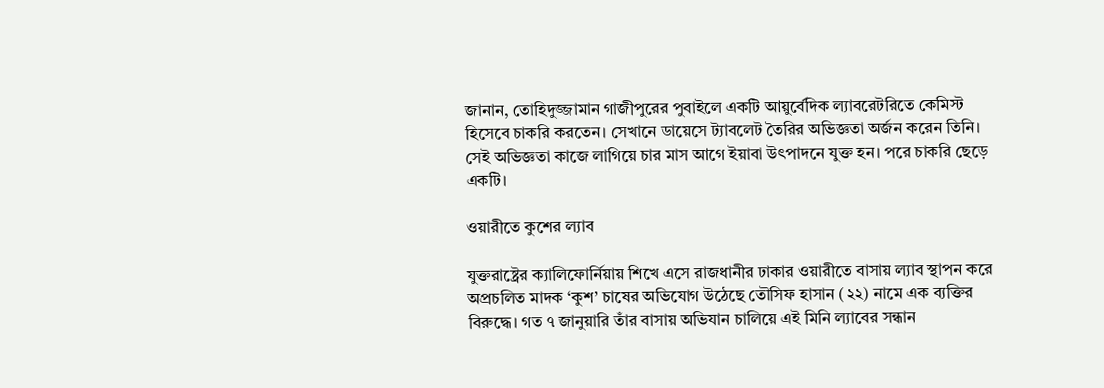জানান, তোহিদুজ্জামান গাজীপুরের পুবাইলে একটি আয়ুর্বেদিক ল্যাবরেটরিতে কেমিস্ট হিসেবে চাকরি করতেন। সেখানে ডায়েসে ট্যাবলেট তৈরির অভিজ্ঞতা অর্জন করেন তিনি। সেই অভিজ্ঞতা কাজে লাগিয়ে চার মাস আগে ইয়াবা উৎপাদনে যুক্ত হন। পরে চাকরি ছেড়ে একটি।

ওয়ারীতে কুশের ল্যাব

যুক্তরাষ্ট্রের ক্যালিফোর্নিয়ায় শিখে এসে রাজধানীর ঢাকার ওয়ারীতে বাসায় ল্যাব স্থাপন করে অপ্রচলিত মাদক ‘কুশ’ চাষের অভিযোগ উঠেছে তৌসিফ হাসান (২২) নামে এক ব্যক্তির বিরুদ্ধে। গত ৭ জানুয়ারি তাঁর বাসায় অভিযান চালিয়ে এই মিনি ল্যাবের সন্ধান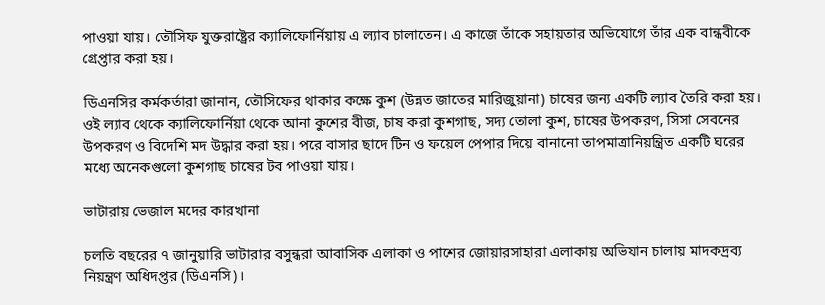পাওয়া যায়। তৌসিফ যুক্তরাষ্ট্রের ক্যালিফোর্নিয়ায় এ ল্যাব চালাতেন। এ কাজে তাঁকে সহায়তার অভিযোগে তাঁর এক বান্ধবীকে গ্রেপ্তার করা হয়।

ডিএনসির কর্মকর্তারা জানান, তৌসিফের থাকার কক্ষে কুশ (উন্নত জাতের মারিজুয়ানা) চাষের জন্য একটি ল্যাব তৈরি করা হয়। ওই ল্যাব থেকে ক্যালিফোর্নিয়া থেকে আনা কুশের বীজ, চাষ করা কুশগাছ, সদ্য তোলা কুশ, চাষের উপকরণ, সিসা সেবনের উপকরণ ও বিদেশি মদ উদ্ধার করা হয়। পরে বাসার ছাদে টিন ও ফয়েল পেপার দিয়ে বানানো তাপমাত্রানিয়ন্ত্রিত একটি ঘরের মধ্যে অনেকগুলো কুশগাছ চাষের টব পাওয়া যায়।

ভাটারায় ভেজাল মদের কারখানা

চলতি বছরের ৭ জানুয়ারি ভাটারার বসুন্ধরা আবাসিক এলাকা ও পাশের জোয়ারসাহারা এলাকায় অভিযান চালায় মাদকদ্রব্য নিয়ন্ত্রণ অধিদপ্তর (ডিএনসি)।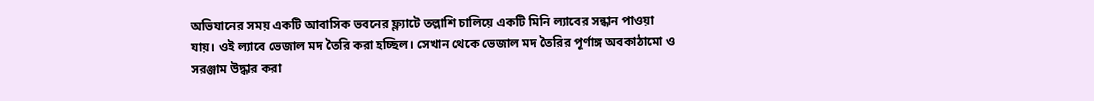অভিযানের সময় একটি আবাসিক ভবনের ফ্ল্যাটে তল্লাশি চালিয়ে একটি মিনি ল্যাবের সন্ধান পাওয়া যায়। ওই ল্যাবে ভেজাল মদ তৈরি করা হচ্ছিল। সেখান থেকে ভেজাল মদ তৈরির পূর্ণাঙ্গ অবকাঠামো ও সরঞ্জাম উদ্ধার করা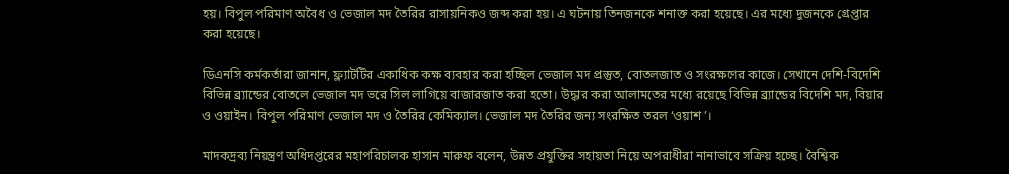হয়। বিপুল পরিমাণ অবৈধ ও ভেজাল মদ তৈরির রাসায়নিকও জব্দ করা হয়। এ ঘটনায় তিনজনকে শনাক্ত করা হয়েছে। এর মধ্যে দুজনকে গ্রেপ্তার করা হয়েছে।

ডিএনসি কর্মকর্তারা জানান, ফ্ল্যাটটির একাধিক কক্ষ ব্যবহার করা হচ্ছিল ভেজাল মদ প্রস্তুত, বোতলজাত ও সংরক্ষণের কাজে। সেখানে দেশি-বিদেশি বিভিন্ন ব্র্যান্ডের বোতলে ভেজাল মদ ভরে সিল লাগিয়ে বাজারজাত করা হতো। উদ্ধার করা আলামতের মধ্যে রয়েছে বিভিন্ন ব্র্যান্ডের বিদেশি মদ, বিয়ার ও ওয়াইন। বিপুল পরিমাণ ভেজাল মদ ও তৈরির কেমিক্যাল। ভেজাল মদ তৈরির জন্য সংরক্ষিত তরল ‘ওয়াশ’।

মাদকদ্রব্য নিয়ন্ত্রণ অধিদপ্তরের মহাপরিচালক হাসান মারুফ বলেন, উন্নত প্রযুক্তির সহায়তা নিয়ে অপরাধীরা নানাভাবে সক্রিয় হচ্ছে। বৈশ্বিক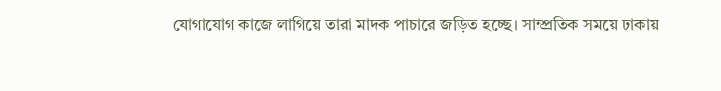যোগাযোগ কাজে লাগিয়ে তারা মাদক পাচারে জড়িত হচ্ছে। সাম্প্রতিক সময়ে ঢাকায়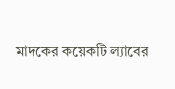মাদকের কয়েকটি ল্যাবের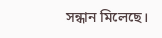সন্ধান মিলেছে।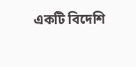একটি বিদেশি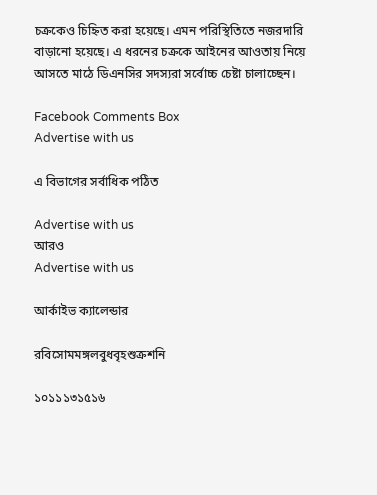চক্রকেও চিহ্নিত করা হয়েছে। এমন পরিস্থিতিতে নজরদারি বাড়ানো হয়েছে। এ ধরনের চক্রকে আইনের আওতায় নিয়ে আসতে মাঠে ডিএনসির সদস্যরা সর্বোচ্চ চেষ্টা চালাচ্ছেন।

Facebook Comments Box
Advertise with us

এ বিভাগের সর্বাধিক পঠিত

Advertise with us
আরও
Advertise with us

আর্কাইভ ক্যালেন্ডার

রবিসোমমঙ্গলবুধবৃহশুক্রশনি

১০১১১৩১৫১৬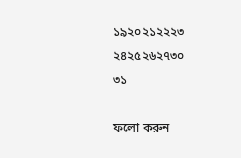১৯২০২১২২২৩
২৪২৫২৬২৭৩০
৩১

ফলো করুন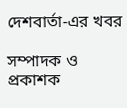দেশবার্তা-এর খবর

সম্পাদক ও প্রকাশক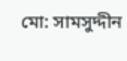মো: সামসুদ্দীন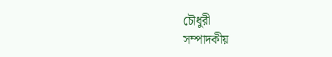চৌধুরী
সম্পাদকীয়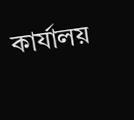কার্যালয়